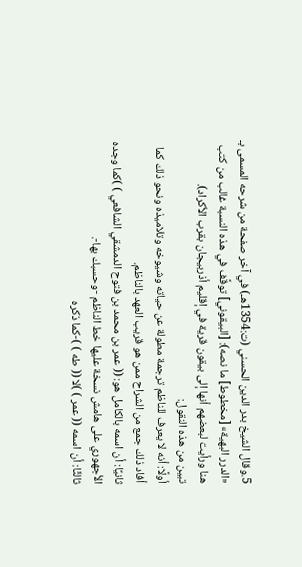5.وقال الشيخ بدر الدين الحسني (ت:1354هـ) في آخر صفحة من شرحه المسمى بـ «الدرر البهية» [مخطوط] ما نصه): [البيقوني] توقَّف في هذه النسبة غالب من كتب هنا ورأيت لبعضهم أنها إلى بيقون قرية في إقليم أذربيجان بقرب الأكراد).
تبين من هذه النقول:
أولًا: أنه لا يعرف للناظم ترجمة مطولة عن حياته وشيوخه وتلاميذه ونحو ذلك كما أفاد ذلك جمع من الشراح ممن هو قريب العهد بالناظم.
ثانيًا: أن اسمه بالكامل هو: (( عمر بن محمد بن فتوح الدمشقي الشافعي ) )كما وجده الأجهوري على هامش نسخة عليها خط الناظم -وحسبك بها-.
ثالثًا: أن اسمه (( عمر ) )لا (( طه ) )-كما ذكره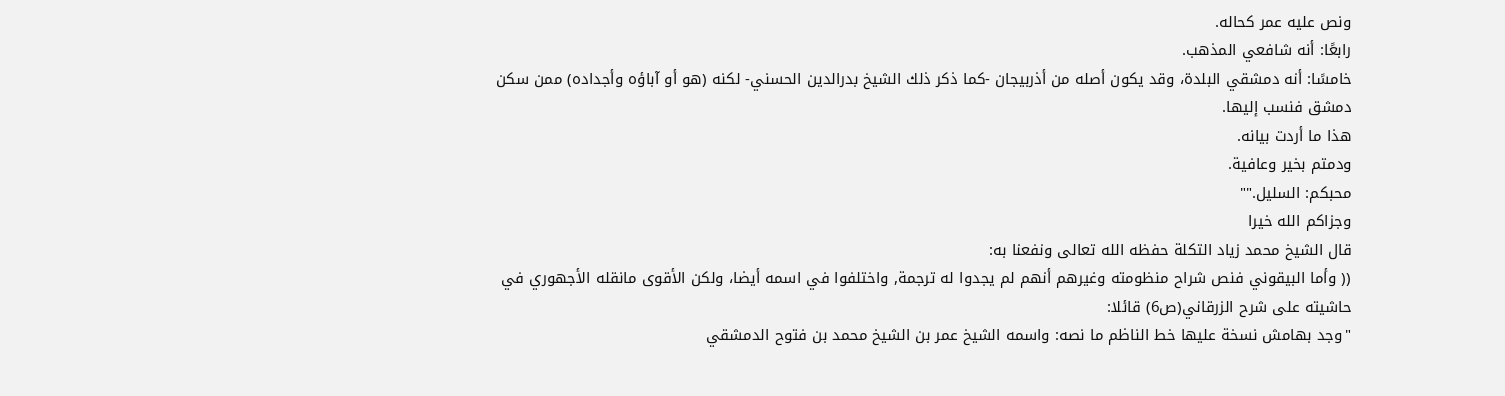ونص عليه عمر كحاله.
رابعًا: أنه شافعي المذهب.
خامسًا: أنه دمشقي البلدة، وقد يكون أصله من أذربيجان -كما ذكر ذلك الشيخ بدرالدين الحسني- لكنه (هو أو آباؤه وأجداده) ممن سكن دمشق فنسب إليها.
هذا ما أردت بيانه.
ودمتم بخير وعافية.
محبكم: السليل.""
وجزاكم الله خيرا
قال الشيخ محمد زياد التكلة حفظه الله تعالى ونفعنا به:
(( وأما البيقوني فنص شراح منظومته وغيرهم أنهم لم يجدوا له ترجمة, واختلفوا في اسمه أيضا، ولكن الأقوى مانقله الأجهوري في حاشيته على شرح الزرقاني(ص6) قائلا:
"وجد بهامش نسخة عليها خط الناظم ما نصه: واسمه الشيخ عمر بن الشيخ محمد بن فتوح الدمشقي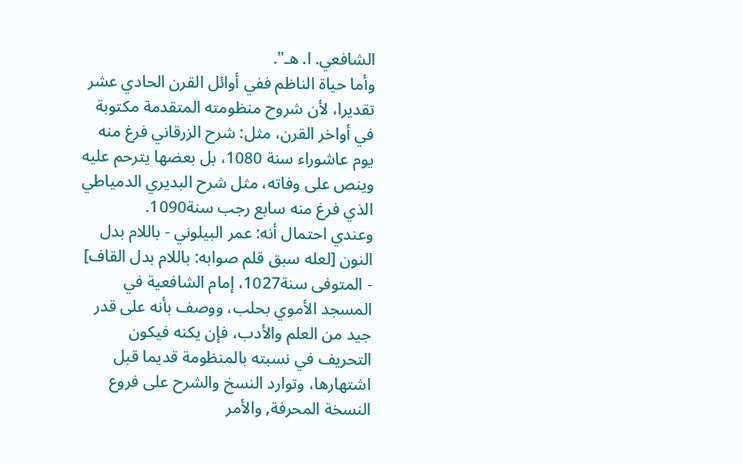الشافعي. ا. هـ".
وأما حياة الناظم ففي أوائل القرن الحادي عشر تقديرا، لأن شروح منظومته المتقدمة مكتوبة في أواخر القرن، مثل: شرح الزرقاني فرغ منه يوم عاشوراء سنة 1080، بل بعضها يترحم عليه وينص على وفاته، مثل شرح البديري الدمياطي الذي فرغ منه سابع رجب سنة1090.
وعندي احتمال أنه: عمر البيلوني - باللام بدل النون [لعله سبق قلم صوابه: باللام بدل القاف] - المتوفى سنة1027، إمام الشافعية في المسجد الأموي بحلب، ووصف بأنه على قدر جيد من العلم والأدب، فإن يكنه فيكون التحريف في نسبته بالمنظومة قديما قبل اشتهارها، وتوارد النسخ والشرح على فروع النسخة المحرفة, والأمر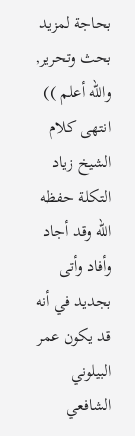بحاجة لمزيد بحث وتحرير, والله أعلم )) انتهى كلام الشيخ زياد التكلة حفظه الله وقد أجاد وأفاد وأتى بجديد في أنه قد يكون عمر البيلوني الشافعي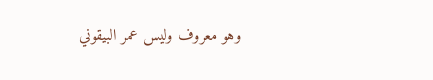وهو معروف وليس عمر البيقوني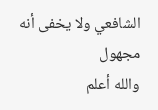الشافعي ولا يخفى أنه مجهول
والله أعلم